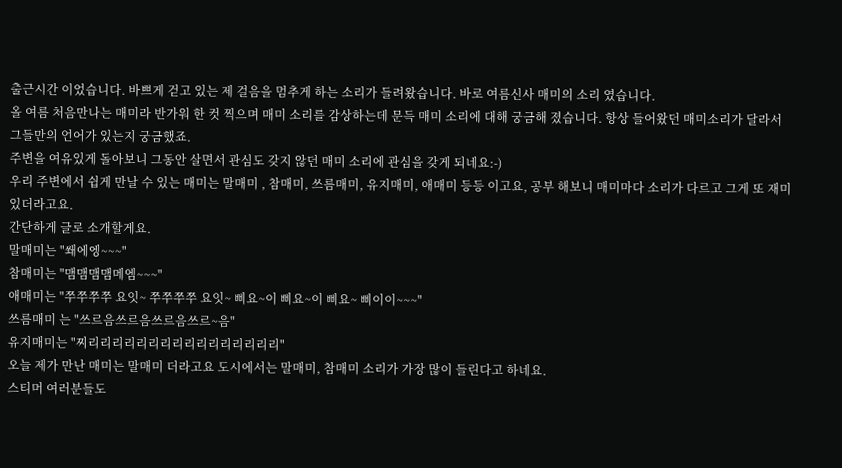출근시간 이었습니다. 바쁘게 걷고 있는 제 걸음을 멈추게 하는 소리가 들려왔습니다. 바로 여름신사 매미의 소리 였습니다.
올 여름 처음만나는 매미라 반가워 한 컷 찍으며 매미 소리를 감상하는데 문득 매미 소리에 대해 궁금해 졌습니다. 항상 들어왔던 매미소리가 달라서 그들만의 언어가 있는지 궁금했죠.
주변을 여유있게 돌아보니 그동안 살면서 관심도 갖지 않던 매미 소리에 관심을 갖게 되네요:-)
우리 주변에서 쉽게 만날 수 있는 매미는 말매미 , 참매미, 쓰름매미, 유지매미, 애매미 등등 이고요, 공부 해보니 매미마다 소리가 다르고 그게 또 재미있더라고요.
간단하게 글로 소개할게요.
말매미는 "쐐에엥~~~"
참매미는 "맴맴맴맴메엠~~~"
애매미는 "쭈쭈쭈쭈 요잇~ 쭈쭈쭈쭈 요잇~ 삐요~이 삐요~이 삐요~ 삐이이~~~"
쓰름매미 는 "쓰르음쓰르음쓰르음쓰르~음"
유지매미는 "찌리리리리리리리리리리리리리리리리"
오늘 제가 만난 매미는 말매미 더라고요 도시에서는 말매미, 참매미 소리가 가장 많이 들린다고 하네요.
스티머 여러분들도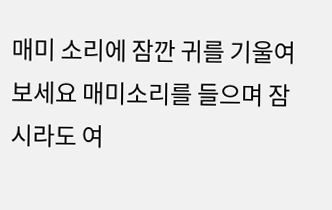매미 소리에 잠깐 귀를 기울여보세요 매미소리를 들으며 잠시라도 여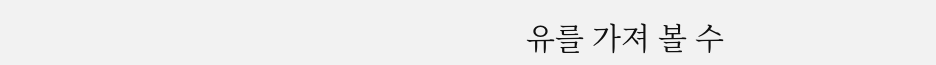유를 가져 볼 수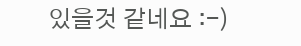있을것 같네요 :-)